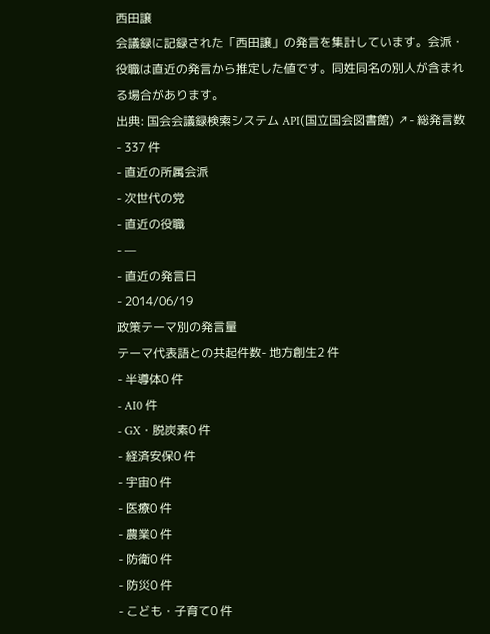西田譲
会議録に記録された「西田譲」の発言を集計しています。会派・役職は直近の発言から推定した値です。同姓同名の別人が含まれる場合があります。
出典: 国会会議録検索システム API(国立国会図書館) ↗- 総発言数
- 337 件
- 直近の所属会派
- 次世代の党
- 直近の役職
- —
- 直近の発言日
- 2014/06/19
政策テーマ別の発言量
テーマ代表語との共起件数- 地方創生2 件
- 半導体0 件
- AI0 件
- GX・脱炭素0 件
- 経済安保0 件
- 宇宙0 件
- 医療0 件
- 農業0 件
- 防衛0 件
- 防災0 件
- こども・子育て0 件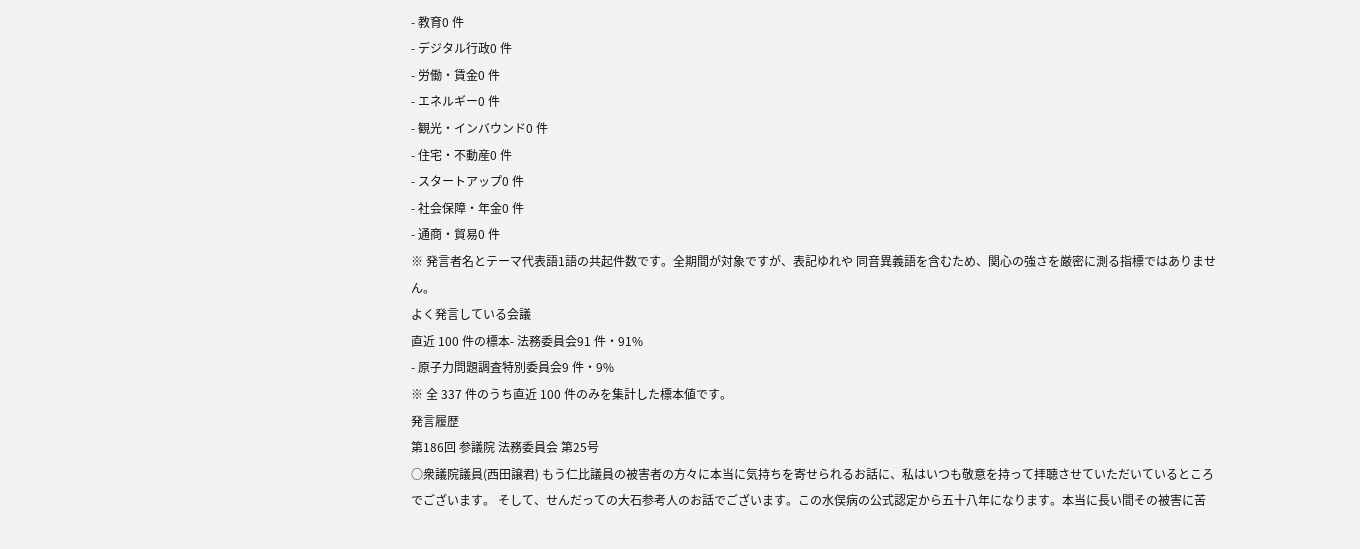- 教育0 件
- デジタル行政0 件
- 労働・賃金0 件
- エネルギー0 件
- 観光・インバウンド0 件
- 住宅・不動産0 件
- スタートアップ0 件
- 社会保障・年金0 件
- 通商・貿易0 件
※ 発言者名とテーマ代表語1語の共起件数です。全期間が対象ですが、表記ゆれや 同音異義語を含むため、関心の強さを厳密に測る指標ではありません。
よく発言している会議
直近 100 件の標本- 法務委員会91 件・91%
- 原子力問題調査特別委員会9 件・9%
※ 全 337 件のうち直近 100 件のみを集計した標本値です。
発言履歴
第186回 参議院 法務委員会 第25号
○衆議院議員(西田譲君) もう仁比議員の被害者の方々に本当に気持ちを寄せられるお話に、私はいつも敬意を持って拝聴させていただいているところでございます。 そして、せんだっての大石参考人のお話でございます。この水俣病の公式認定から五十八年になります。本当に長い間その被害に苦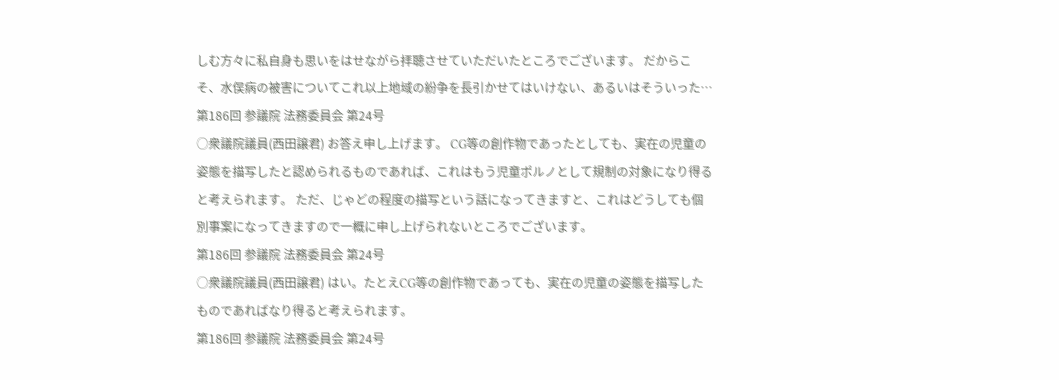しむ方々に私自身も思いをはせながら拝聴させていただいたところでございます。 だからこそ、水俣病の被害についてこれ以上地域の紛争を長引かせてはいけない、あるいはそういった…
第186回 参議院 法務委員会 第24号
○衆議院議員(西田譲君) お答え申し上げます。 CG等の創作物であったとしても、実在の児童の姿態を描写したと認められるものであれば、これはもう児童ポルノとして規制の対象になり得ると考えられます。 ただ、じゃどの程度の描写という話になってきますと、これはどうしても個別事案になってきますので一概に申し上げられないところでございます。
第186回 参議院 法務委員会 第24号
○衆議院議員(西田譲君) はい。たとえCG等の創作物であっても、実在の児童の姿態を描写したものであればなり得ると考えられます。
第186回 参議院 法務委員会 第24号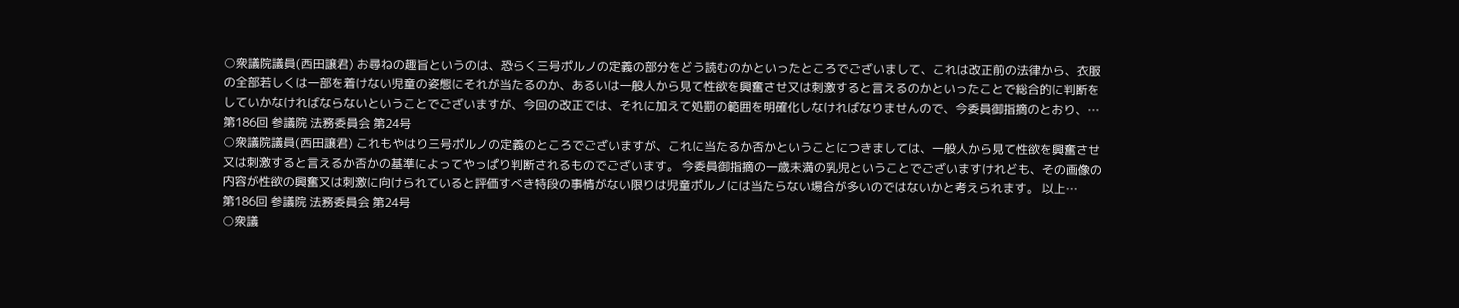○衆議院議員(西田譲君) お尋ねの趣旨というのは、恐らく三号ポルノの定義の部分をどう読むのかといったところでございまして、これは改正前の法律から、衣服の全部若しくは一部を着けない児童の姿態にそれが当たるのか、あるいは一般人から見て性欲を興奮させ又は刺激すると言えるのかといったことで総合的に判断をしていかなければならないということでございますが、今回の改正では、それに加えて処罰の範囲を明確化しなければなりませんので、今委員御指摘のとおり、…
第186回 参議院 法務委員会 第24号
○衆議院議員(西田譲君) これもやはり三号ポルノの定義のところでございますが、これに当たるか否かということにつきましては、一般人から見て性欲を興奮させ又は刺激すると言えるか否かの基準によってやっぱり判断されるものでございます。 今委員御指摘の一歳未満の乳児ということでございますけれども、その画像の内容が性欲の興奮又は刺激に向けられていると評価すべき特段の事情がない限りは児童ポルノには当たらない場合が多いのではないかと考えられます。 以上…
第186回 参議院 法務委員会 第24号
○衆議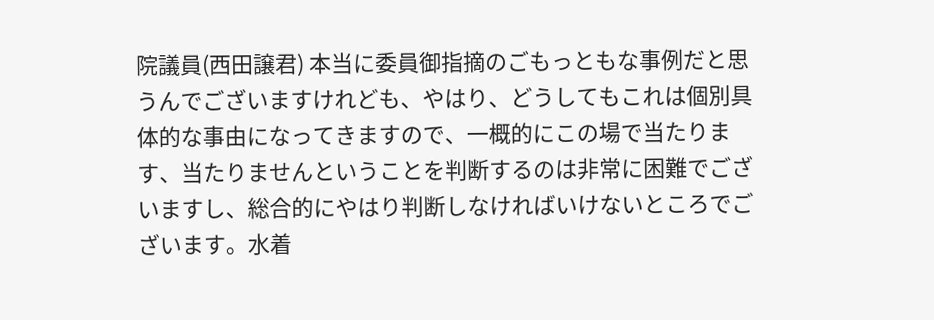院議員(西田譲君) 本当に委員御指摘のごもっともな事例だと思うんでございますけれども、やはり、どうしてもこれは個別具体的な事由になってきますので、一概的にこの場で当たります、当たりませんということを判断するのは非常に困難でございますし、総合的にやはり判断しなければいけないところでございます。水着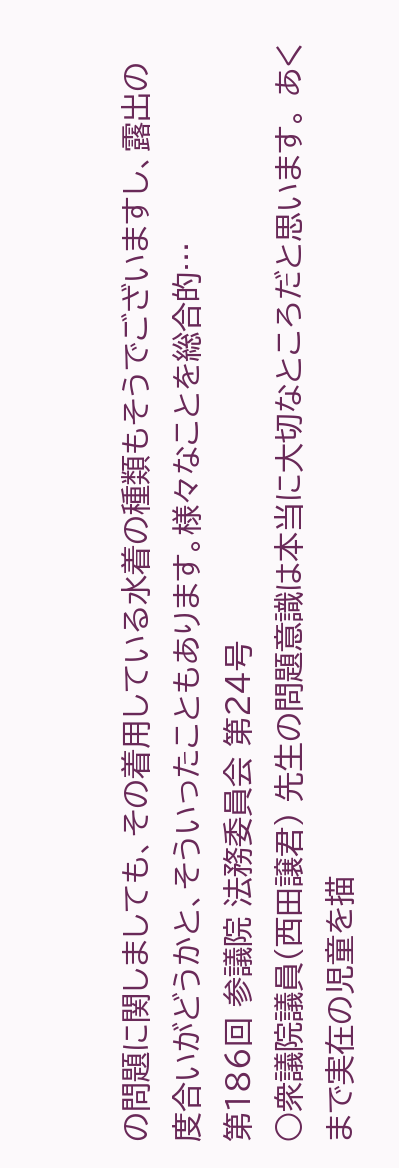の問題に関しましても、その着用している水着の種類もそうでございますし、露出の度合いがどうかと、そういったこともあります。様々なことを総合的…
第186回 参議院 法務委員会 第24号
○衆議院議員(西田譲君) 先生の問題意識は本当に大切なところだと思います。 あくまで実在の児童を描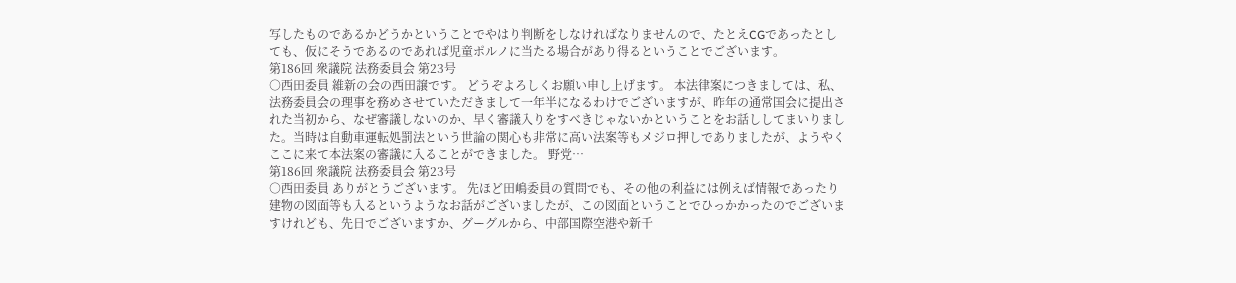写したものであるかどうかということでやはり判断をしなければなりませんので、たとえCGであったとしても、仮にそうであるのであれば児童ポルノに当たる場合があり得るということでございます。
第186回 衆議院 法務委員会 第23号
○西田委員 維新の会の西田譲です。 どうぞよろしくお願い申し上げます。 本法律案につきましては、私、法務委員会の理事を務めさせていただきまして一年半になるわけでございますが、昨年の通常国会に提出された当初から、なぜ審議しないのか、早く審議入りをすべきじゃないかということをお話ししてまいりました。当時は自動車運転処罰法という世論の関心も非常に高い法案等もメジロ押しでありましたが、ようやくここに来て本法案の審議に入ることができました。 野党…
第186回 衆議院 法務委員会 第23号
○西田委員 ありがとうございます。 先ほど田嶋委員の質問でも、その他の利益には例えば情報であったり建物の図面等も入るというようなお話がございましたが、この図面ということでひっかかったのでございますけれども、先日でございますか、グーグルから、中部国際空港や新千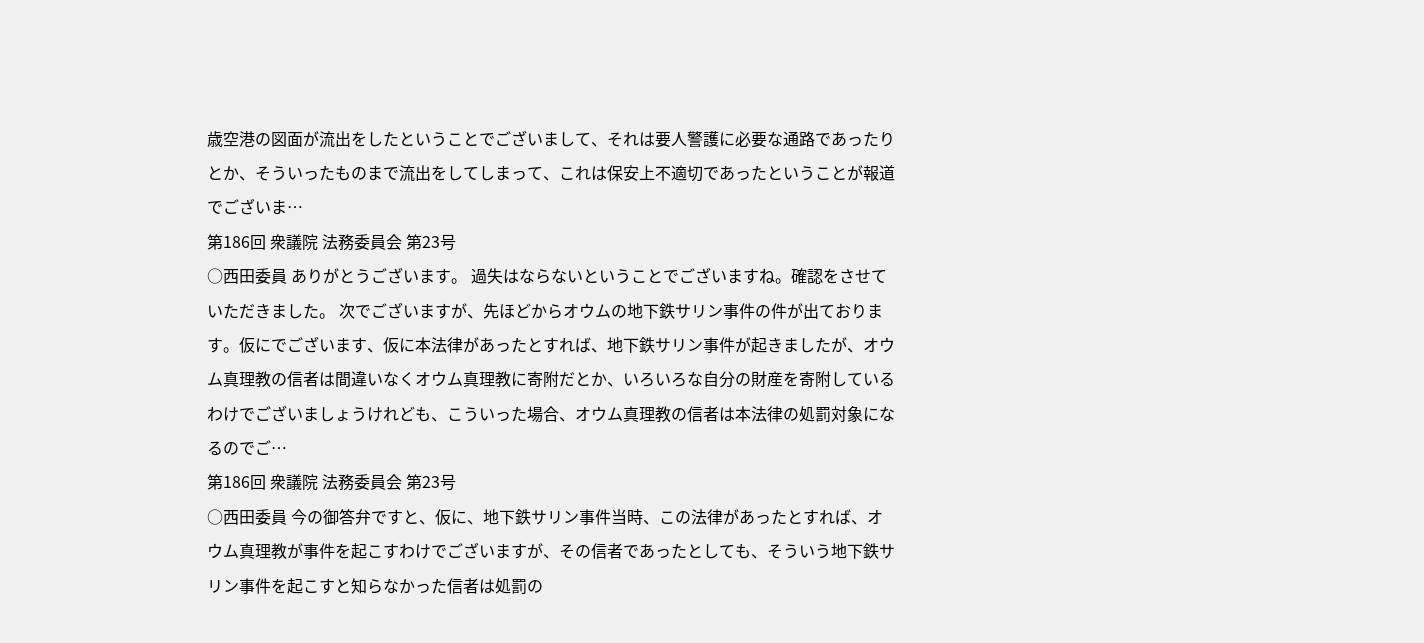歳空港の図面が流出をしたということでございまして、それは要人警護に必要な通路であったりとか、そういったものまで流出をしてしまって、これは保安上不適切であったということが報道でございま…
第186回 衆議院 法務委員会 第23号
○西田委員 ありがとうございます。 過失はならないということでございますね。確認をさせていただきました。 次でございますが、先ほどからオウムの地下鉄サリン事件の件が出ております。仮にでございます、仮に本法律があったとすれば、地下鉄サリン事件が起きましたが、オウム真理教の信者は間違いなくオウム真理教に寄附だとか、いろいろな自分の財産を寄附しているわけでございましょうけれども、こういった場合、オウム真理教の信者は本法律の処罰対象になるのでご…
第186回 衆議院 法務委員会 第23号
○西田委員 今の御答弁ですと、仮に、地下鉄サリン事件当時、この法律があったとすれば、オウム真理教が事件を起こすわけでございますが、その信者であったとしても、そういう地下鉄サリン事件を起こすと知らなかった信者は処罰の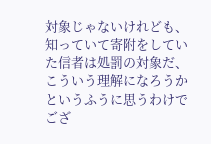対象じゃないけれども、知っていて寄附をしていた信者は処罰の対象だ、こういう理解になろうかというふうに思うわけでござ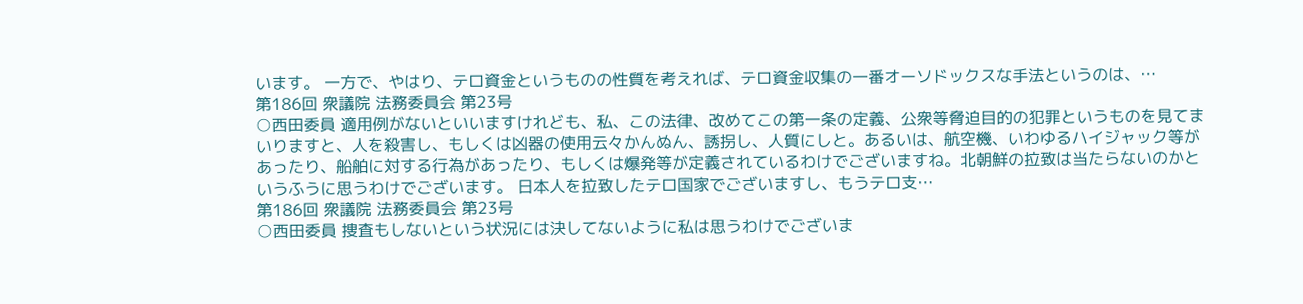います。 一方で、やはり、テロ資金というものの性質を考えれば、テロ資金収集の一番オーソドックスな手法というのは、…
第186回 衆議院 法務委員会 第23号
○西田委員 適用例がないといいますけれども、私、この法律、改めてこの第一条の定義、公衆等脅迫目的の犯罪というものを見てまいりますと、人を殺害し、もしくは凶器の使用云々かんぬん、誘拐し、人質にしと。あるいは、航空機、いわゆるハイジャック等があったり、船舶に対する行為があったり、もしくは爆発等が定義されているわけでございますね。北朝鮮の拉致は当たらないのかというふうに思うわけでございます。 日本人を拉致したテロ国家でございますし、もうテロ支…
第186回 衆議院 法務委員会 第23号
○西田委員 捜査もしないという状況には決してないように私は思うわけでございま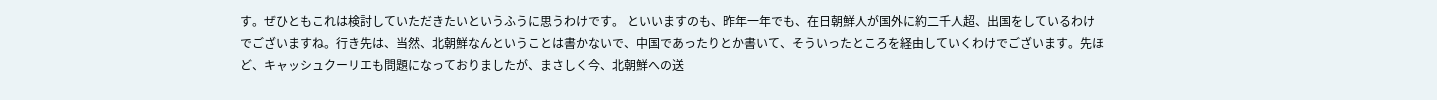す。ぜひともこれは検討していただきたいというふうに思うわけです。 といいますのも、昨年一年でも、在日朝鮮人が国外に約二千人超、出国をしているわけでございますね。行き先は、当然、北朝鮮なんということは書かないで、中国であったりとか書いて、そういったところを経由していくわけでございます。先ほど、キャッシュクーリエも問題になっておりましたが、まさしく今、北朝鮮への送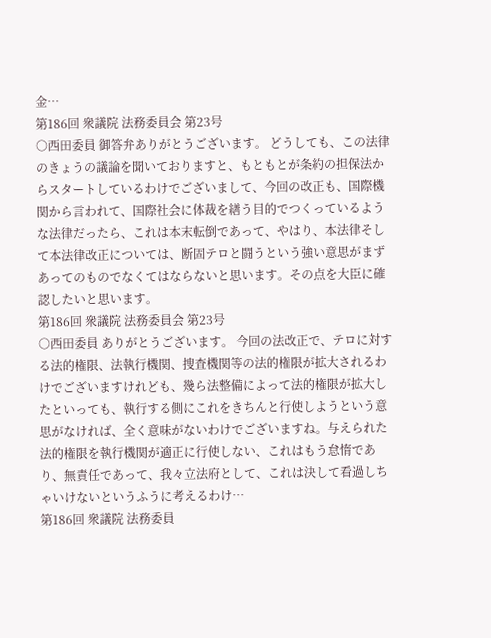金…
第186回 衆議院 法務委員会 第23号
○西田委員 御答弁ありがとうございます。 どうしても、この法律のきょうの議論を聞いておりますと、もともとが条約の担保法からスタートしているわけでございまして、今回の改正も、国際機関から言われて、国際社会に体裁を繕う目的でつくっているような法律だったら、これは本末転倒であって、やはり、本法律そして本法律改正については、断固テロと闘うという強い意思がまずあってのものでなくてはならないと思います。その点を大臣に確認したいと思います。
第186回 衆議院 法務委員会 第23号
○西田委員 ありがとうございます。 今回の法改正で、テロに対する法的権限、法執行機関、捜査機関等の法的権限が拡大されるわけでございますけれども、幾ら法整備によって法的権限が拡大したといっても、執行する側にこれをきちんと行使しようという意思がなければ、全く意味がないわけでございますね。与えられた法的権限を執行機関が適正に行使しない、これはもう怠惰であり、無責任であって、我々立法府として、これは決して看過しちゃいけないというふうに考えるわけ…
第186回 衆議院 法務委員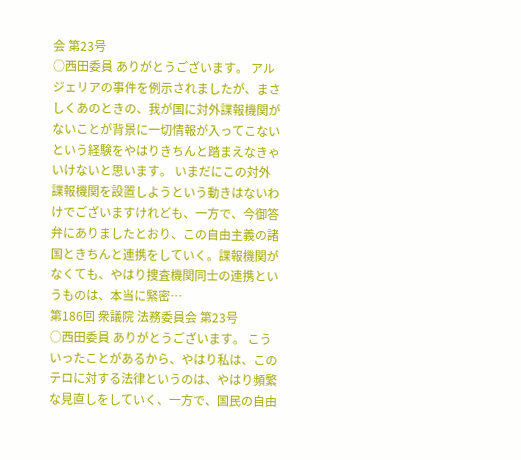会 第23号
○西田委員 ありがとうございます。 アルジェリアの事件を例示されましたが、まさしくあのときの、我が国に対外諜報機関がないことが背景に一切情報が入ってこないという経験をやはりきちんと踏まえなきゃいけないと思います。 いまだにこの対外諜報機関を設置しようという動きはないわけでございますけれども、一方で、今御答弁にありましたとおり、この自由主義の諸国ときちんと連携をしていく。諜報機関がなくても、やはり捜査機関同士の連携というものは、本当に緊密…
第186回 衆議院 法務委員会 第23号
○西田委員 ありがとうございます。 こういったことがあるから、やはり私は、このテロに対する法律というのは、やはり頻繁な見直しをしていく、一方で、国民の自由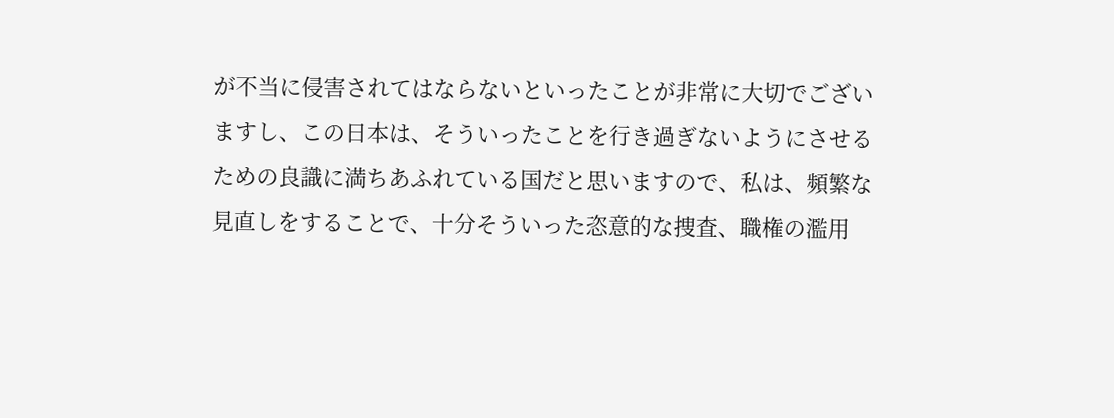が不当に侵害されてはならないといったことが非常に大切でございますし、この日本は、そういったことを行き過ぎないようにさせるための良識に満ちあふれている国だと思いますので、私は、頻繁な見直しをすることで、十分そういった恣意的な捜査、職権の濫用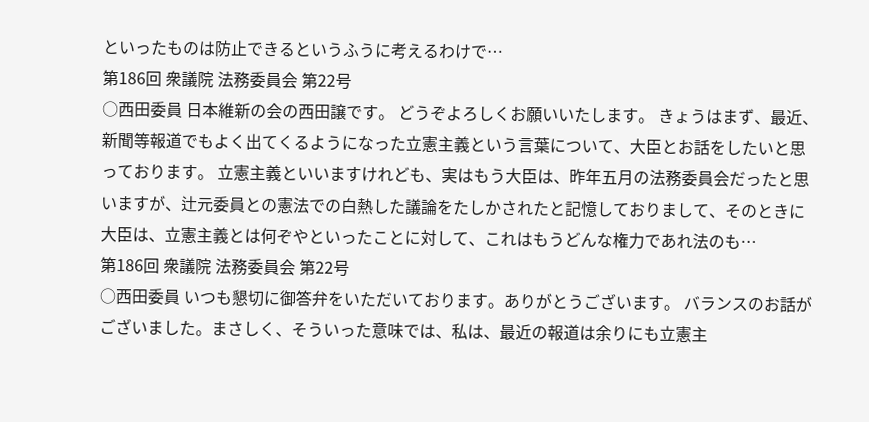といったものは防止できるというふうに考えるわけで…
第186回 衆議院 法務委員会 第22号
○西田委員 日本維新の会の西田譲です。 どうぞよろしくお願いいたします。 きょうはまず、最近、新聞等報道でもよく出てくるようになった立憲主義という言葉について、大臣とお話をしたいと思っております。 立憲主義といいますけれども、実はもう大臣は、昨年五月の法務委員会だったと思いますが、辻元委員との憲法での白熱した議論をたしかされたと記憶しておりまして、そのときに大臣は、立憲主義とは何ぞやといったことに対して、これはもうどんな権力であれ法のも…
第186回 衆議院 法務委員会 第22号
○西田委員 いつも懇切に御答弁をいただいております。ありがとうございます。 バランスのお話がございました。まさしく、そういった意味では、私は、最近の報道は余りにも立憲主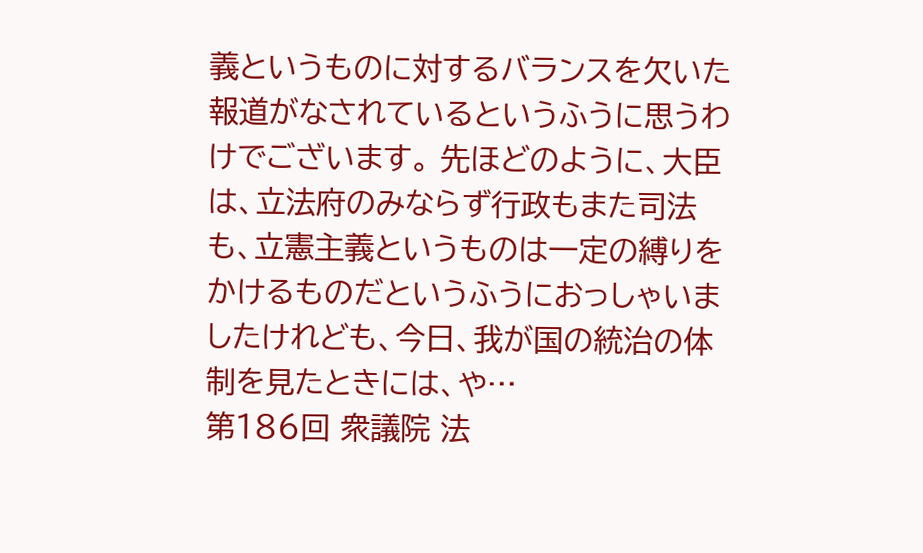義というものに対するバランスを欠いた報道がなされているというふうに思うわけでございます。 先ほどのように、大臣は、立法府のみならず行政もまた司法も、立憲主義というものは一定の縛りをかけるものだというふうにおっしゃいましたけれども、今日、我が国の統治の体制を見たときには、や…
第186回 衆議院 法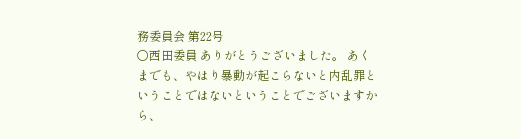務委員会 第22号
○西田委員 ありがとうございました。 あくまでも、やはり暴動が起こらないと内乱罪ということではないということでございますから、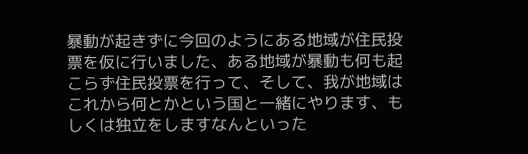暴動が起きずに今回のようにある地域が住民投票を仮に行いました、ある地域が暴動も何も起こらず住民投票を行って、そして、我が地域はこれから何とかという国と一緒にやります、もしくは独立をしますなんといった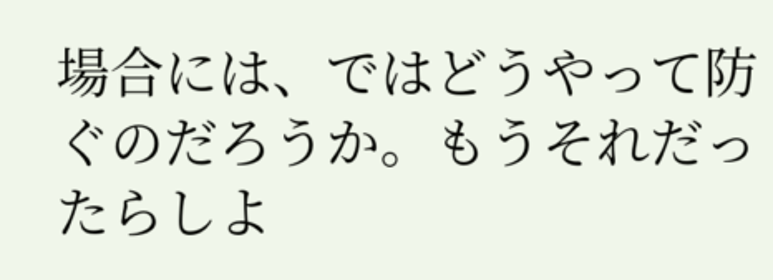場合には、ではどうやって防ぐのだろうか。もうそれだったらしよ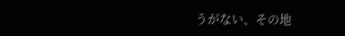うがない、その地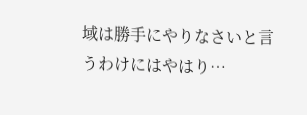域は勝手にやりなさいと言うわけにはやはり…